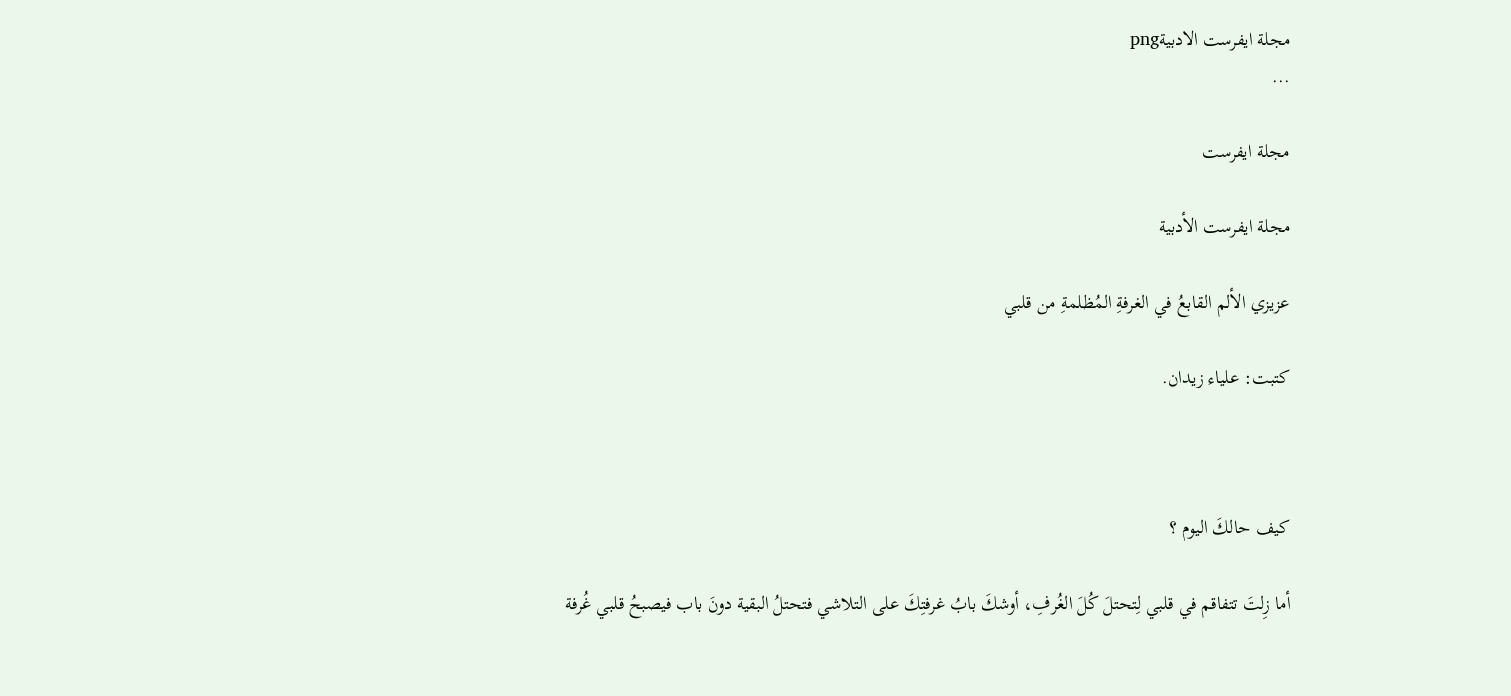مجلة ايفرست الادبيةpng
...

مجلة ايفرست

مجلة ايفرست الأدبية

عزيزي الألم القابعُ في الغرفةِ المُظلمةِ من قلبي

كتبت: علياء زيدان.



كيف حالكَ اليوم ؟

أما زِلتَ تتفاقم في قلبي لِتحتلَ كُلَ الغُرفِ، أوشكَ بابُ غرفتِكَ على التلاشي فتحتلُ البقية دونَ باب فيصبحُ قلبي غُرفة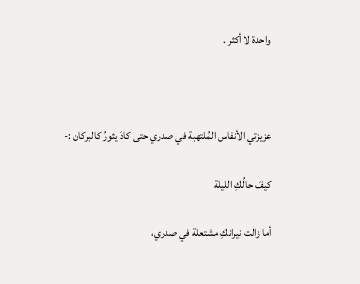واحدة لا أكثر .



عزيزتي الأنفاس المُلتهبة في صدري حتى كادَ يثورُ كالبركان :-

كيفَ حالُكِ الليلة

أما زالت نيرانكِ مشتعلة في صدري،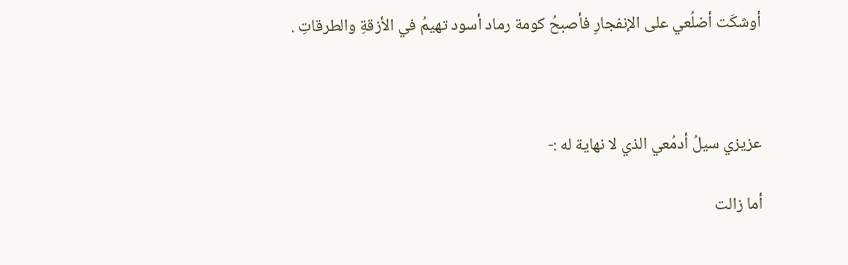أوشكَت أضلُعي على الإنفجارِ فأصبحُ كومة رماد أسود تهيمُ في الأزقةِ والطرقاتِ .



عزيزي سيلُ أدمُعي الذي لا نهاية له :-

أما زالت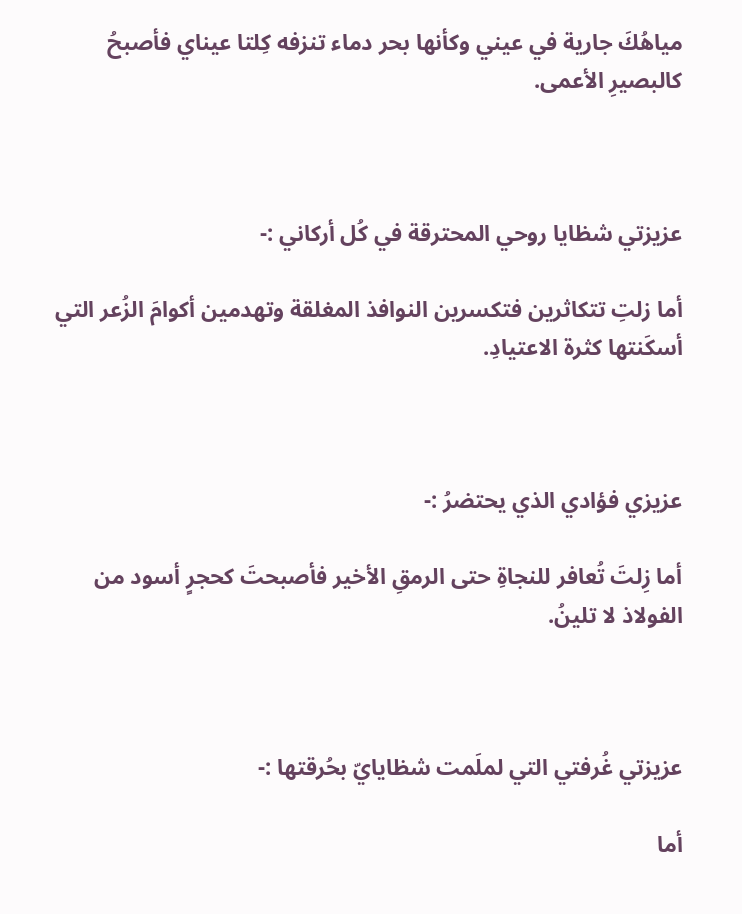مياهُكَ جارية في عيني وكأنها بحر دماء تنزفه كِلتا عيناي فأصبحُ كالبصيرِ الأعمى.



عزيزتي شظايا روحي المحترقة في كُل أركاني :-

أما زلتِ تتكاثرين فتكسرين النوافذ المغلقة وتهدمين أكوامَ الزُعر التي أسكَنتها كثرة الاعتيادِ.



عزيزي فؤادي الذي يحتضرُ :-

أما زِلتَ تُعافر للنجاةِ حتى الرمقِ الأخير فأصبحتَ كحجرٍ أسود من الفولاذ لا تلينُ.



عزيزتي غُرفتي التي لملَمت شظايايّ بحُرقتها :-

أما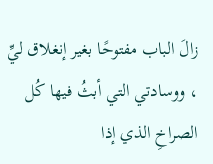زالَ الباب مفتوحًا بغير إنغلاق ليِّ ، ووسادتي التي أبثُ فيها كُل الصراخِ الذي إذا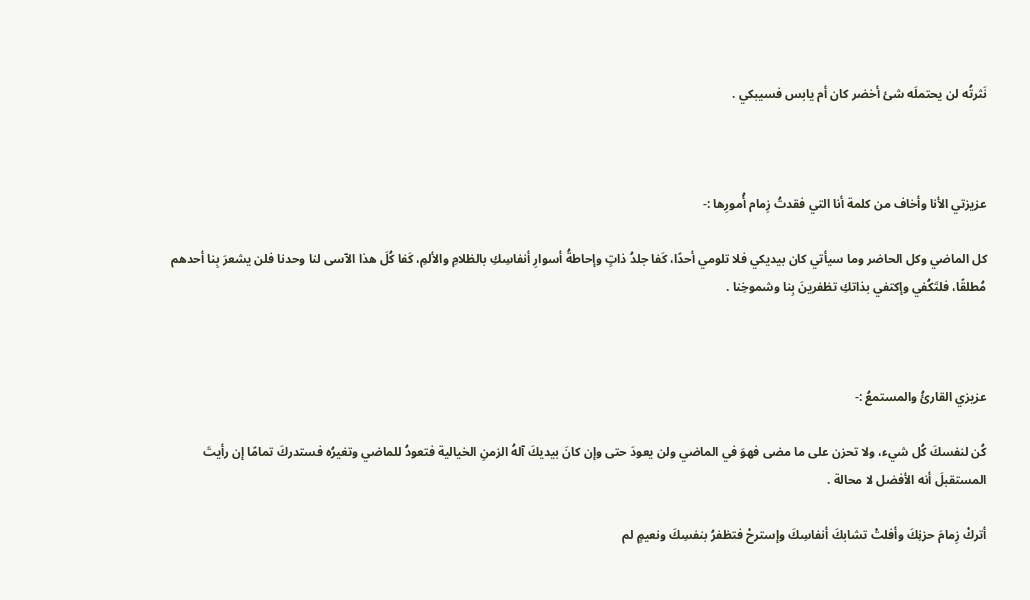نَثرتُه لن يحتملَه شئ أخضر كان أم يابس فسيبكي .



عزيزتي الأنا وأخاف من كلمة أنا التي فقدتُ زِمام أُمورِها :-

كل الماضي وكل الحاضر وما سيأتي كان بيديكي فلا تلومي أحدًا، كَفا جلدُ ذاتٍ وإحاطةُ أسوارِ أنفاسِكِ بالظلامِ والألمِ، كَفا كُلَ هذا الآسى لنا وحدنا فلن يشعرَ بِنا أحدهم مُطلقًا، فلتَكُفي وإكتفي بذاتكِ تظفرينَ بِنا وشموخِنا .



عزيزي القارئُ والمستمعُ :-

كُن لنفسكَ كُل شيء، ولا تحزن على ما مضى فهوَ في الماضي ولن يعودَ حتى وإن كانَ بيديكَ آلهُ الزمنِ الخيالية فتعودُ للماضي وتغيرُه فستدركَ تمامًا إن رأيتَ المستقبلَ أنه الأفضل لا محالة .

أتركْ زِمامَ حزنِكَ وأفلتْ تشابكَ أنفاسِكَ وإسترحْ فتظفرُ بنفسِكَ ونعيمٍ لم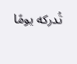تُدركه يومًا